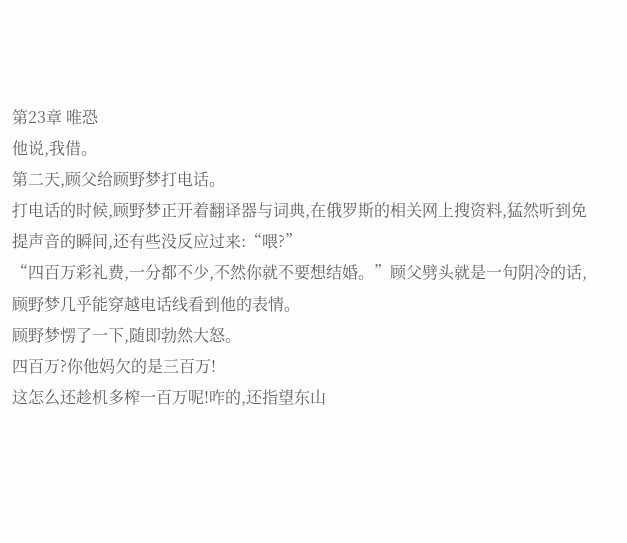第23章 唯恐
他说,我借。
第二天,顾父给顾野梦打电话。
打电话的时候,顾野梦正开着翻译器与词典,在俄罗斯的相关网上搜资料,猛然听到免提声音的瞬间,还有些没反应过来:“喂?”
“四百万彩礼费,一分都不少,不然你就不要想结婚。”顾父劈头就是一句阴冷的话,顾野梦几乎能穿越电话线看到他的表情。
顾野梦愣了一下,随即勃然大怒。
四百万?你他妈欠的是三百万!
这怎么还趁机多榨一百万呢!咋的,还指望东山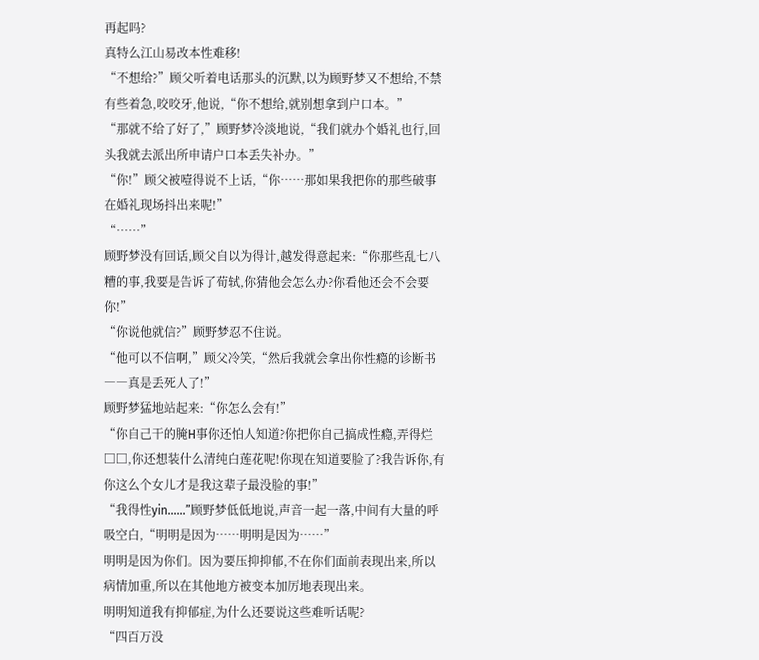再起吗?
真特么江山易改本性难移!
“不想给?”顾父听着电话那头的沉默,以为顾野梦又不想给,不禁有些着急,咬咬牙,他说,“你不想给,就别想拿到户口本。”
“那就不给了好了,”顾野梦冷淡地说,“我们就办个婚礼也行,回头我就去派出所申请户口本丢失补办。”
“你!”顾父被噎得说不上话,“你……那如果我把你的那些破事在婚礼现场抖出来呢!”
“……”
顾野梦没有回话,顾父自以为得计,越发得意起来:“你那些乱七八糟的事,我要是告诉了荀轼,你猜他会怎么办?你看他还会不会要你!”
“你说他就信?”顾野梦忍不住说。
“他可以不信啊,”顾父冷笑,“然后我就会拿出你性瘾的诊断书――真是丢死人了!”
顾野梦猛地站起来:“你怎么会有!”
“你自己干的腌H事你还怕人知道?你把你自己搞成性瘾,弄得烂□□,你还想装什么清纯白莲花呢!你现在知道要脸了?我告诉你,有你这么个女儿才是我这辈子最没脸的事!”
“我得性yin……”顾野梦低低地说,声音一起一落,中间有大量的呼吸空白,“明明是因为……明明是因为……”
明明是因为你们。因为要压抑抑郁,不在你们面前表现出来,所以病情加重,所以在其他地方被变本加厉地表现出来。
明明知道我有抑郁症,为什么还要说这些难听话呢?
“四百万没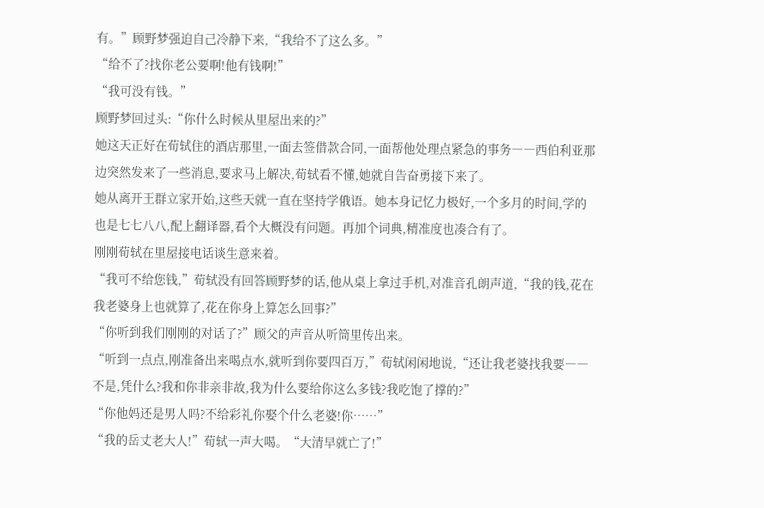有。”顾野梦强迫自己冷静下来,“我给不了这么多。”
“给不了?找你老公要啊!他有钱啊!”
“我可没有钱。”
顾野梦回过头:“你什么时候从里屋出来的?”
她这天正好在荀轼住的酒店那里,一面去签借款合同,一面帮他处理点紧急的事务――西伯利亚那边突然发来了一些消息,要求马上解决,荀轼看不懂,她就自告奋勇接下来了。
她从离开王群立家开始,这些天就一直在坚持学俄语。她本身记忆力极好,一个多月的时间,学的也是七七八八,配上翻译器,看个大概没有问题。再加个词典,精准度也凑合有了。
刚刚荀轼在里屋接电话谈生意来着。
“我可不给您钱,”荀轼没有回答顾野梦的话,他从桌上拿过手机,对准音孔朗声道,“我的钱,花在我老婆身上也就算了,花在你身上算怎么回事?”
“你听到我们刚刚的对话了?”顾父的声音从听筒里传出来。
“听到一点点,刚准备出来喝点水,就听到你要四百万,”荀轼闲闲地说,“还让我老婆找我要――不是,凭什么?我和你非亲非故,我为什么要给你这么多钱?我吃饱了撑的?”
“你他妈还是男人吗?不给彩礼你娶个什么老婆!你……”
“我的岳丈老大人!”荀轼一声大喝。“大清早就亡了!”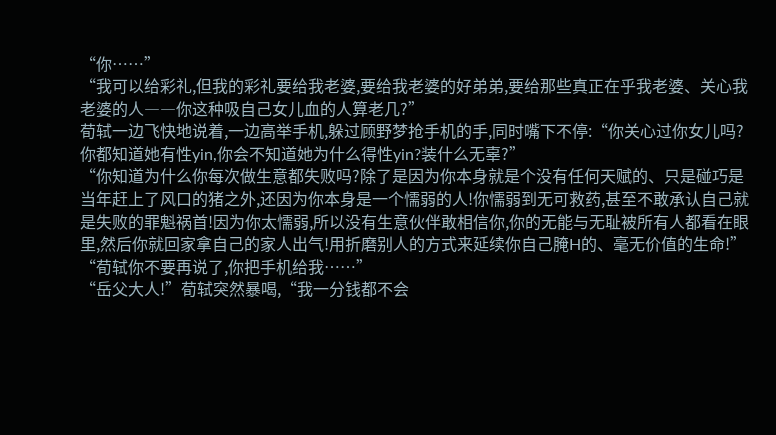“你……”
“我可以给彩礼,但我的彩礼要给我老婆,要给我老婆的好弟弟,要给那些真正在乎我老婆、关心我老婆的人――你这种吸自己女儿血的人算老几?”
荀轼一边飞快地说着,一边高举手机,躲过顾野梦抢手机的手,同时嘴下不停:“你关心过你女儿吗?你都知道她有性yin,你会不知道她为什么得性yin?装什么无辜?”
“你知道为什么你每次做生意都失败吗?除了是因为你本身就是个没有任何天赋的、只是碰巧是当年赶上了风口的猪之外,还因为你本身是一个懦弱的人!你懦弱到无可救药,甚至不敢承认自己就是失败的罪魁祸首!因为你太懦弱,所以没有生意伙伴敢相信你,你的无能与无耻被所有人都看在眼里,然后你就回家拿自己的家人出气!用折磨别人的方式来延续你自己腌H的、毫无价值的生命!”
“荀轼你不要再说了,你把手机给我……”
“岳父大人!”荀轼突然暴喝,“我一分钱都不会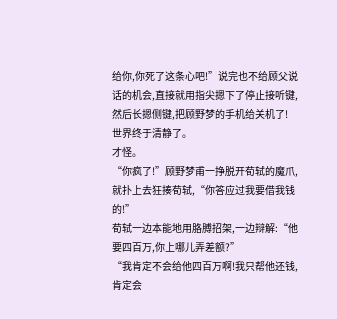给你,你死了这条心吧!”说完也不给顾父说话的机会,直接就用指尖摁下了停止接听键,然后长摁侧键,把顾野梦的手机给关机了!
世界终于清静了。
才怪。
“你疯了!”顾野梦甫一挣脱开荀轼的魔爪,就扑上去狂揍荀轼,“你答应过我要借我钱的!”
荀轼一边本能地用胳膊招架,一边辩解:“他要四百万,你上哪儿弄差额?”
“我肯定不会给他四百万啊!我只帮他还钱,肯定会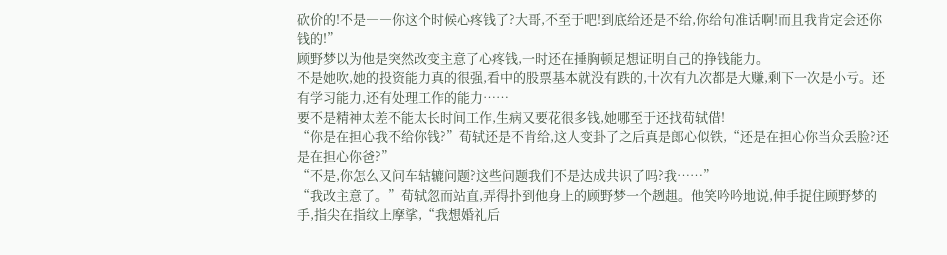砍价的!不是――你这个时候心疼钱了?大哥,不至于吧!到底给还是不给,你给句准话啊!而且我肯定会还你钱的!”
顾野梦以为他是突然改变主意了心疼钱,一时还在捶胸顿足想证明自己的挣钱能力。
不是她吹,她的投资能力真的很强,看中的股票基本就没有跌的,十次有九次都是大赚,剩下一次是小亏。还有学习能力,还有处理工作的能力……
要不是精神太差不能太长时间工作,生病又要花很多钱,她哪至于还找荀轼借!
“你是在担心我不给你钱?”荀轼还是不肯给,这人变卦了之后真是郎心似铁,“还是在担心你当众丢脸?还是在担心你爸?”
“不是,你怎么又问车轱辘问题?这些问题我们不是达成共识了吗?我……”
“我改主意了。”荀轼忽而站直,弄得扑到他身上的顾野梦一个趔趄。他笑吟吟地说,伸手捉住顾野梦的手,指尖在指纹上摩挲,“我想婚礼后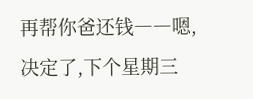再帮你爸还钱――嗯,决定了,下个星期三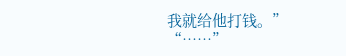我就给他打钱。”
“……”